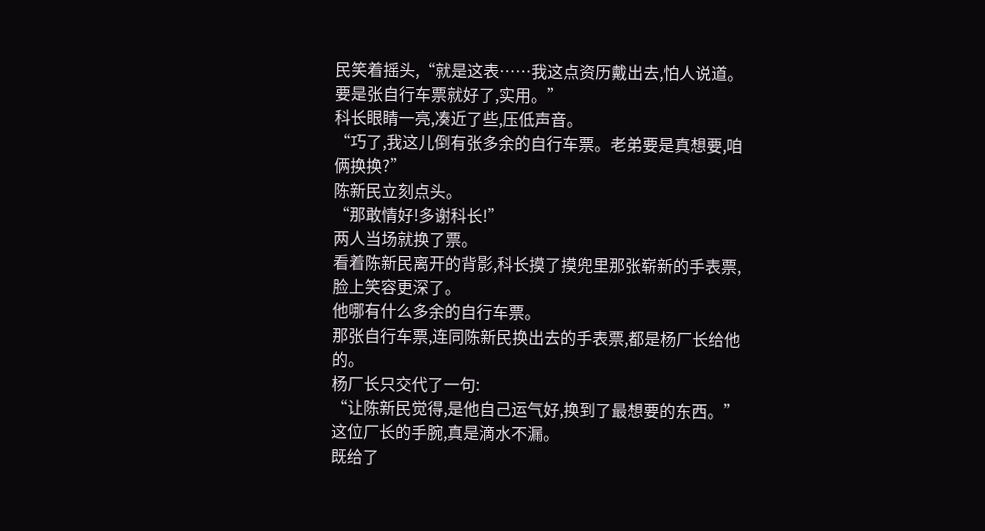民笑着摇头,“就是这表……我这点资历戴出去,怕人说道。要是张自行车票就好了,实用。”
科长眼睛一亮,凑近了些,压低声音。
“巧了,我这儿倒有张多余的自行车票。老弟要是真想要,咱俩换换?”
陈新民立刻点头。
“那敢情好!多谢科长!”
两人当场就换了票。
看着陈新民离开的背影,科长摸了摸兜里那张崭新的手表票,脸上笑容更深了。
他哪有什么多余的自行车票。
那张自行车票,连同陈新民换出去的手表票,都是杨厂长给他的。
杨厂长只交代了一句:
“让陈新民觉得,是他自己运气好,换到了最想要的东西。”
这位厂长的手腕,真是滴水不漏。
既给了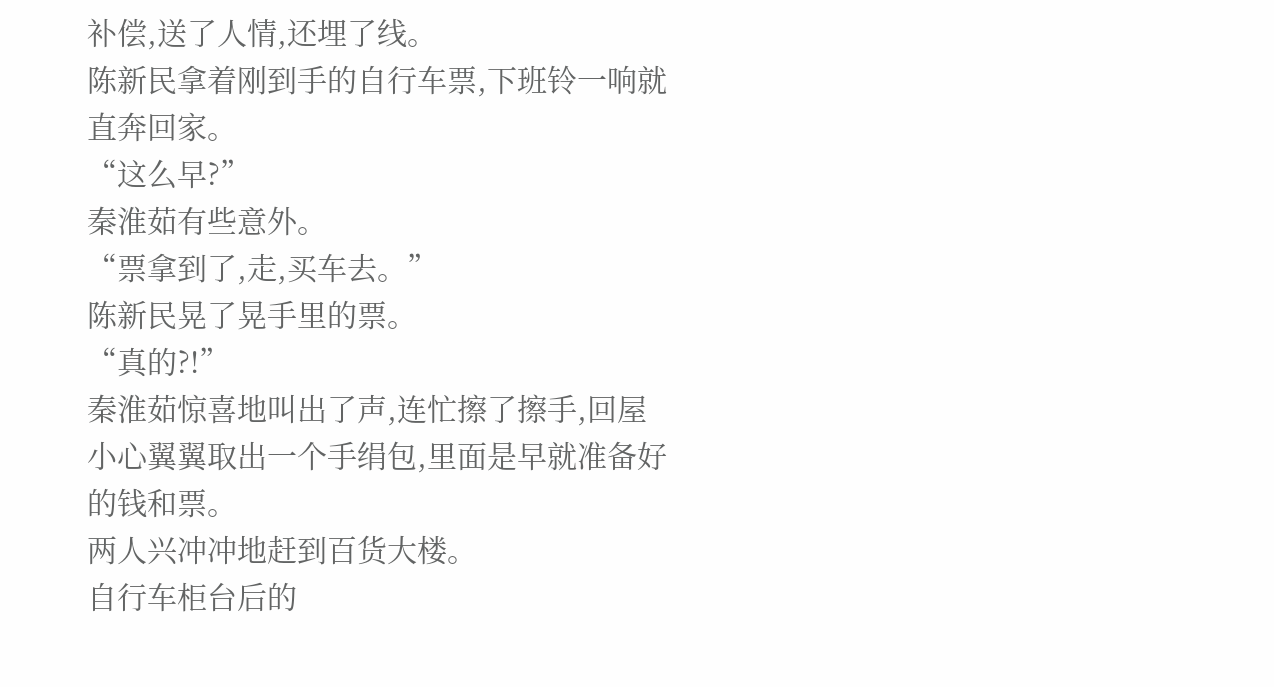补偿,送了人情,还埋了线。
陈新民拿着刚到手的自行车票,下班铃一响就直奔回家。
“这么早?”
秦淮茹有些意外。
“票拿到了,走,买车去。”
陈新民晃了晃手里的票。
“真的?!”
秦淮茹惊喜地叫出了声,连忙擦了擦手,回屋小心翼翼取出一个手绢包,里面是早就准备好的钱和票。
两人兴冲冲地赶到百货大楼。
自行车柜台后的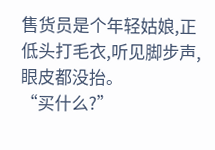售货员是个年轻姑娘,正低头打毛衣,听见脚步声,眼皮都没抬。
“买什么?”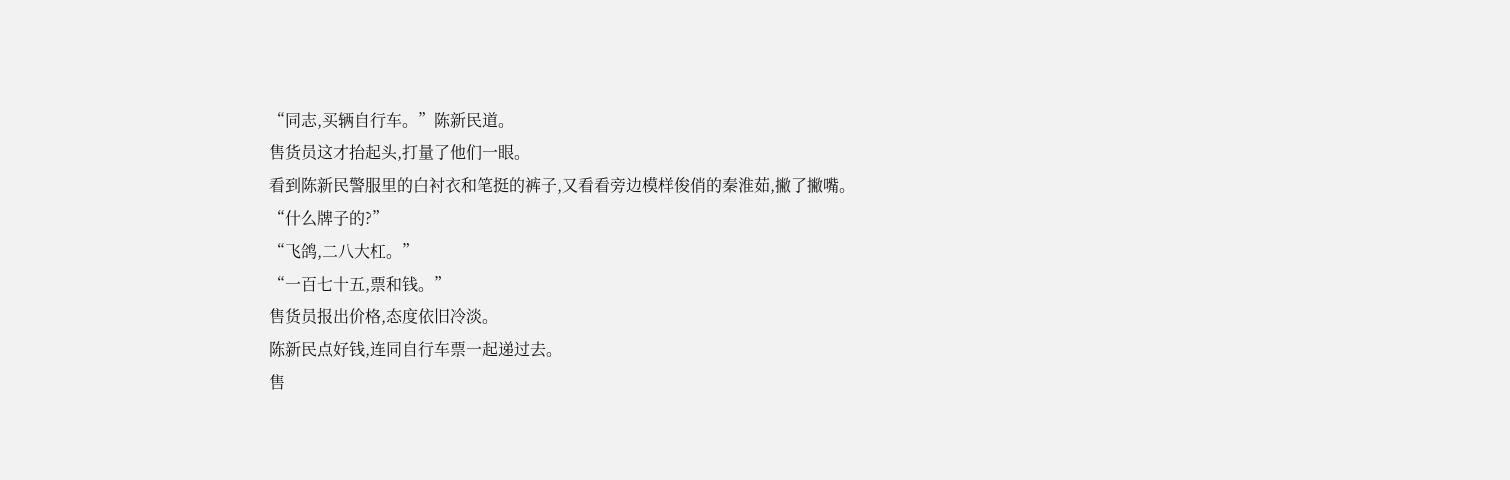“同志,买辆自行车。”陈新民道。
售货员这才抬起头,打量了他们一眼。
看到陈新民警服里的白衬衣和笔挺的裤子,又看看旁边模样俊俏的秦淮茹,撇了撇嘴。
“什么牌子的?”
“飞鸽,二八大杠。”
“一百七十五,票和钱。”
售货员报出价格,态度依旧冷淡。
陈新民点好钱,连同自行车票一起递过去。
售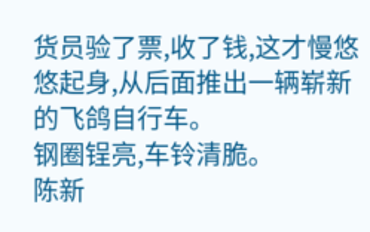货员验了票,收了钱,这才慢悠悠起身,从后面推出一辆崭新的飞鸽自行车。
钢圈锃亮,车铃清脆。
陈新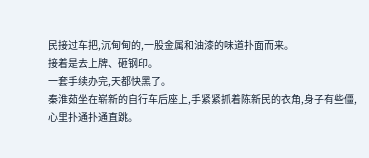民接过车把,沉甸甸的,一股金属和油漆的味道扑面而来。
接着是去上牌、砸钢印。
一套手续办完,天都快黑了。
秦淮茹坐在崭新的自行车后座上,手紧紧抓着陈新民的衣角,身子有些僵,心里扑通扑通直跳。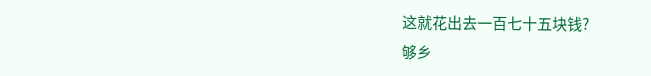这就花出去一百七十五块钱?
够乡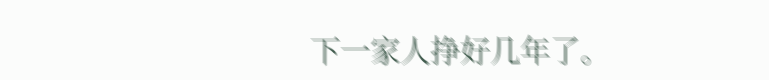下一家人挣好几年了。